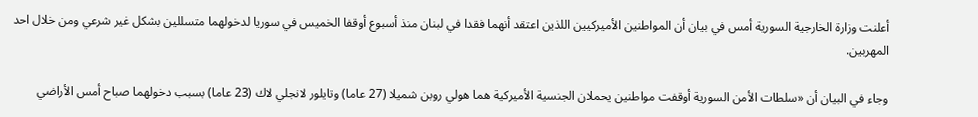أعلنت وزارة الخارجية السورية أمس في بيان أن المواطنين الأميركيين اللذين اعتقد أنهما فقدا في لبنان منذ أسبوع أوقفا الخميس في سوريا لدخولهما متسللين بشكل غير شرعي ومن خلال احد المهربين.

وجاء في البيان أن «سلطات الأمن السورية أوقفت مواطنين يحملان الجنسية الأميركية هما هولي روبن شميلا (27 عاما) وتايلور لانجلي لاك (23 عاما) بسبب دخولهما صباح أمس الأراضي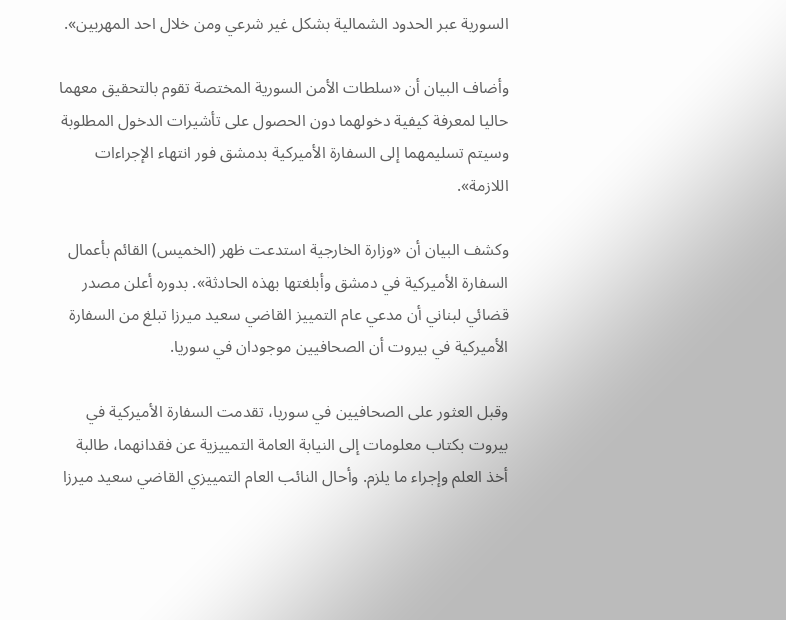السورية عبر الحدود الشمالية بشكل غير شرعي ومن خلال احد المهربين».

وأضاف البيان أن «سلطات الأمن السورية المختصة تقوم بالتحقيق معهما حاليا لمعرفة كيفية دخولهما دون الحصول على تأشيرات الدخول المطلوبة وسيتم تسليمهما إلى السفارة الأميركية بدمشق فور انتهاء الإجراءات اللازمة».

وكشف البيان أن «وزارة الخارجية استدعت ظهر (الخميس) القائم بأعمال السفارة الأميركية في دمشق وأبلغتها بهذه الحادثة». بدوره أعلن مصدر قضائي لبناني أن مدعي عام التمييز القاضي سعيد ميرزا تبلغ من السفارة الأميركية في بيروت أن الصحافيين موجودان في سوريا.

وقبل العثور على الصحافيين في سوريا، تقدمت السفارة الأميركية في بيروت بكتاب معلومات إلى النيابة العامة التمييزية عن فقدانهما، طالبة أخذ العلم وإجراء ما يلزم. وأحال النائب العام التمييزي القاضي سعيد ميرزا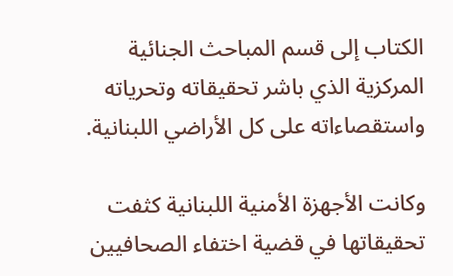الكتاب إلى قسم المباحث الجنائية المركزية الذي باشر تحقيقاته وتحرياته واستقصاءاته على كل الأراضي اللبنانية.

وكانت الأجهزة الأمنية اللبنانية كثفت تحقيقاتها في قضية اختفاء الصحافيين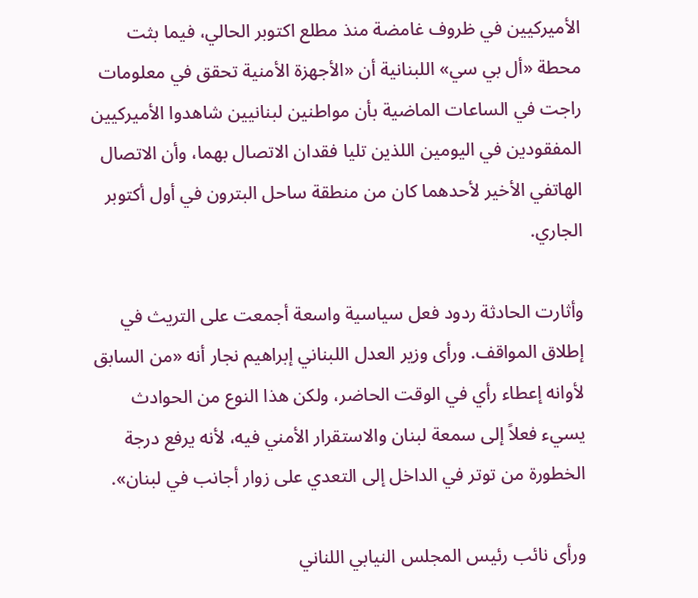الأميركيين في ظروف غامضة منذ مطلع اكتوبر الحالي، فيما بثت محطة «أل بي سي» اللبنانية أن «الأجهزة الأمنية تحقق في معلومات راجت في الساعات الماضية بأن مواطنين لبنانيين شاهدوا الأميركيين المفقودين في اليومين اللذين تليا فقدان الاتصال بهما، وأن الاتصال الهاتفي الأخير لأحدهما كان من منطقة ساحل البترون في أول أكتوبر الجاري.

وأثارت الحادثة ردود فعل سياسية واسعة أجمعت على التريث في إطلاق المواقف. ورأى وزير العدل اللبناني إبراهيم نجار أنه «من السابق لأوانه إعطاء رأي في الوقت الحاضر، ولكن هذا النوع من الحوادث يسيء فعلاً إلى سمعة لبنان والاستقرار الأمني فيه، لأنه يرفع درجة الخطورة من توتر في الداخل إلى التعدي على زوار أجانب في لبنان».

ورأى نائب رئيس المجلس النيابي اللناني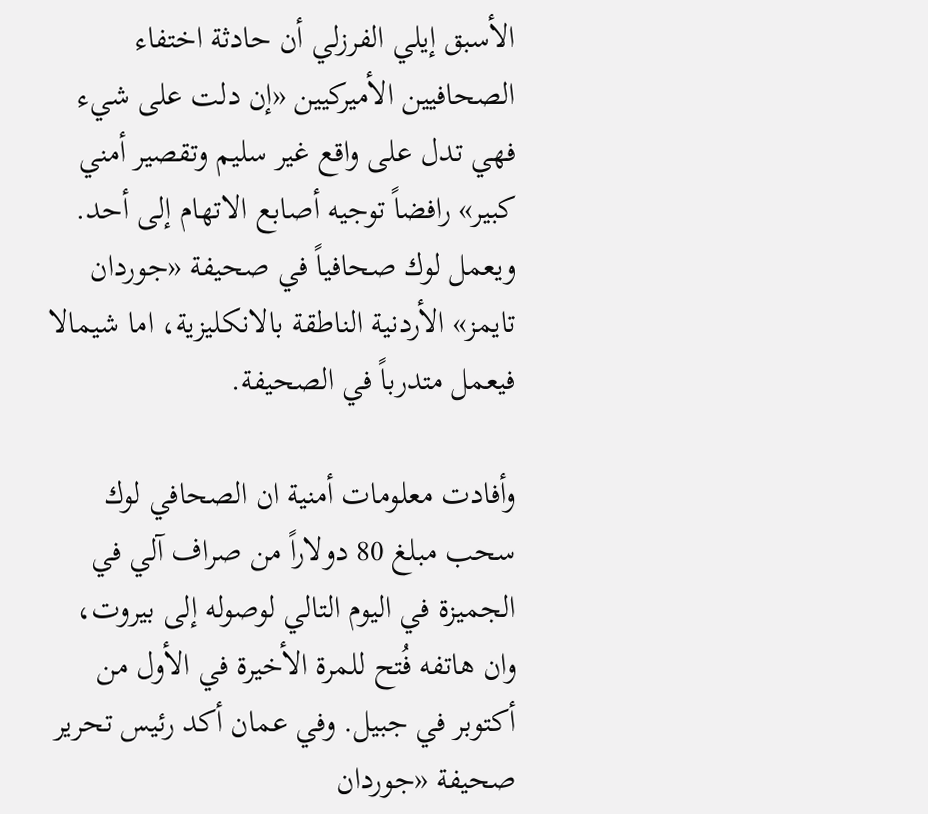الأسبق إيلي الفرزلي أن حادثة اختفاء الصحافيين الأميركيين «إن دلت على شيء فهي تدل على واقع غير سليم وتقصير أمني كبير» رافضاً توجيه أصابع الاتهام إلى أحد. ويعمل لوك صحافياً في صحيفة «جوردان تايمز» الأردنية الناطقة بالانكليزية، اما شيمالا فيعمل متدرباً في الصحيفة.

وأفادت معلومات أمنية ان الصحافي لوك سحب مبلغ 80 دولاراً من صراف آلي في الجميزة في اليوم التالي لوصوله إلى بيروت، وان هاتفه فُتح للمرة الأخيرة في الأول من أكتوبر في جبيل. وفي عمان أكد رئيس تحرير صحيفة «جوردان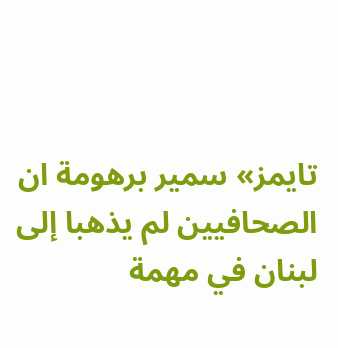تايمز» سمير برهومة ان الصحافيين لم يذهبا إلى لبنان في مهمة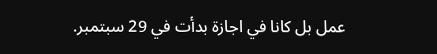عمل بل كانا في اجازة بدأت في 29 سبتمبر.